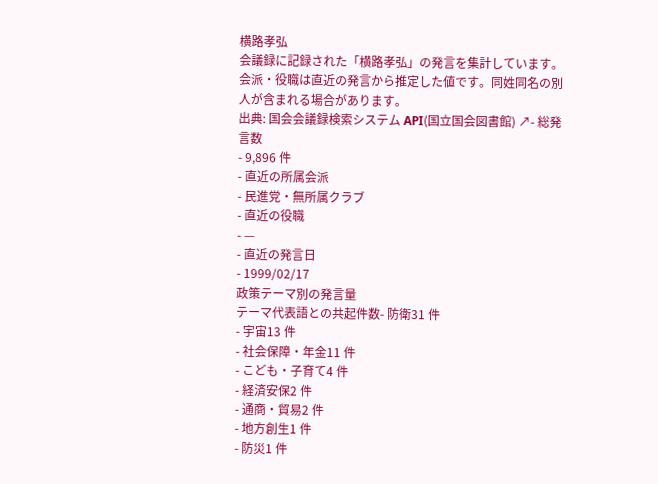横路孝弘
会議録に記録された「横路孝弘」の発言を集計しています。会派・役職は直近の発言から推定した値です。同姓同名の別人が含まれる場合があります。
出典: 国会会議録検索システム API(国立国会図書館) ↗- 総発言数
- 9,896 件
- 直近の所属会派
- 民進党・無所属クラブ
- 直近の役職
- —
- 直近の発言日
- 1999/02/17
政策テーマ別の発言量
テーマ代表語との共起件数- 防衛31 件
- 宇宙13 件
- 社会保障・年金11 件
- こども・子育て4 件
- 経済安保2 件
- 通商・貿易2 件
- 地方創生1 件
- 防災1 件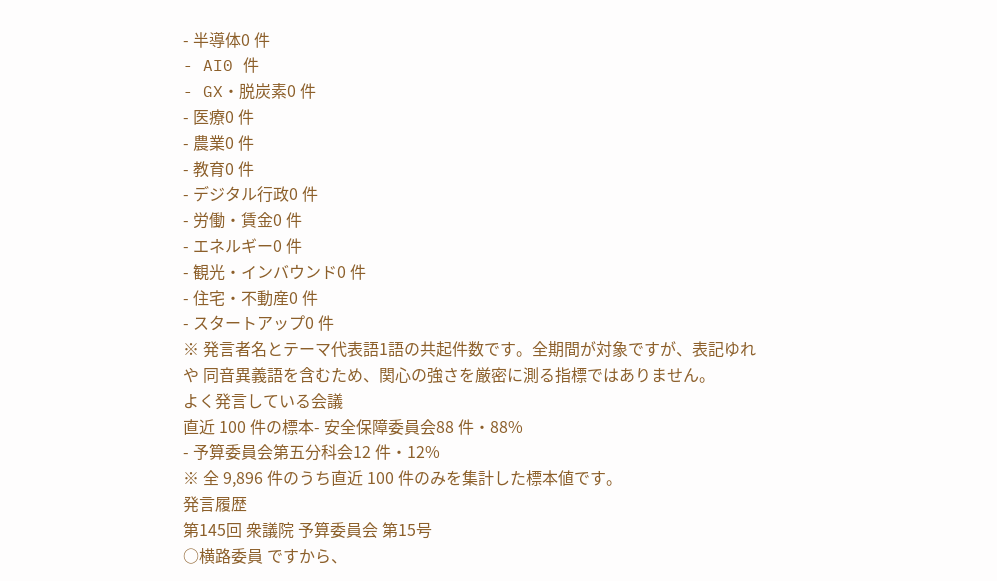- 半導体0 件
- AI0 件
- GX・脱炭素0 件
- 医療0 件
- 農業0 件
- 教育0 件
- デジタル行政0 件
- 労働・賃金0 件
- エネルギー0 件
- 観光・インバウンド0 件
- 住宅・不動産0 件
- スタートアップ0 件
※ 発言者名とテーマ代表語1語の共起件数です。全期間が対象ですが、表記ゆれや 同音異義語を含むため、関心の強さを厳密に測る指標ではありません。
よく発言している会議
直近 100 件の標本- 安全保障委員会88 件・88%
- 予算委員会第五分科会12 件・12%
※ 全 9,896 件のうち直近 100 件のみを集計した標本値です。
発言履歴
第145回 衆議院 予算委員会 第15号
○横路委員 ですから、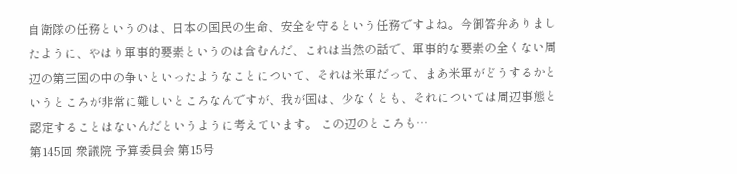自衛隊の任務というのは、日本の国民の生命、安全を守るという任務ですよね。今御答弁ありましたように、やはり軍事的要素というのは含むんだ、これは当然の話で、軍事的な要素の全くない周辺の第三国の中の争いといったようなことについて、それは米軍だって、まあ米軍がどうするかというところが非常に難しいところなんですが、我が国は、少なくとも、それについては周辺事態と認定することはないんだというように考えています。 この辺のところも…
第145回 衆議院 予算委員会 第15号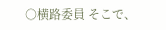○横路委員 そこで、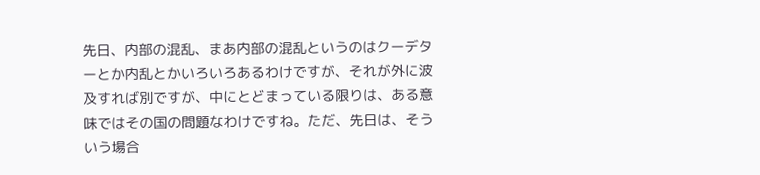先日、内部の混乱、まあ内部の混乱というのはクーデターとか内乱とかいろいろあるわけですが、それが外に波及すれば別ですが、中にとどまっている限りは、ある意味ではその国の問題なわけですね。ただ、先日は、そういう場合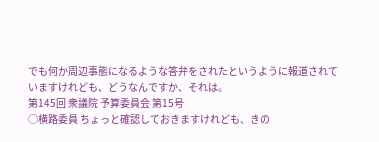でも何か周辺事態になるような答弁をされたというように報道されていますけれども、どうなんですか、それは。
第145回 衆議院 予算委員会 第15号
○横路委員 ちょっと確認しておきますけれども、きの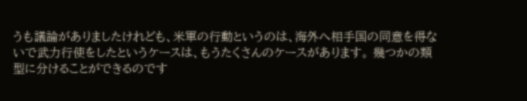うも議論がありましたけれども、米軍の行動というのは、海外へ相手国の同意を得ないで武力行使をしたというケースは、もうたくさんのケースがあります。 幾つかの類型に分けることができるのです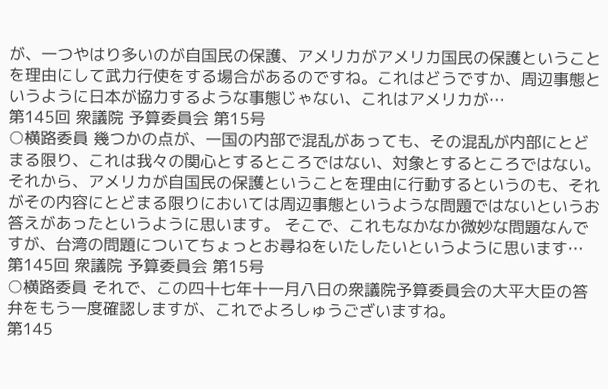が、一つやはり多いのが自国民の保護、アメリカがアメリカ国民の保護ということを理由にして武力行使をする場合があるのですね。これはどうですか、周辺事態というように日本が協力するような事態じゃない、これはアメリカが…
第145回 衆議院 予算委員会 第15号
○横路委員 幾つかの点が、一国の内部で混乱があっても、その混乱が内部にとどまる限り、これは我々の関心とするところではない、対象とするところではない。それから、アメリカが自国民の保護ということを理由に行動するというのも、それがその内容にとどまる限りにおいては周辺事態というような問題ではないというお答えがあったというように思います。 そこで、これもなかなか微妙な問題なんですが、台湾の問題についてちょっとお尋ねをいたしたいというように思います…
第145回 衆議院 予算委員会 第15号
○横路委員 それで、この四十七年十一月八日の衆議院予算委員会の大平大臣の答弁をもう一度確認しますが、これでよろしゅうございますね。
第145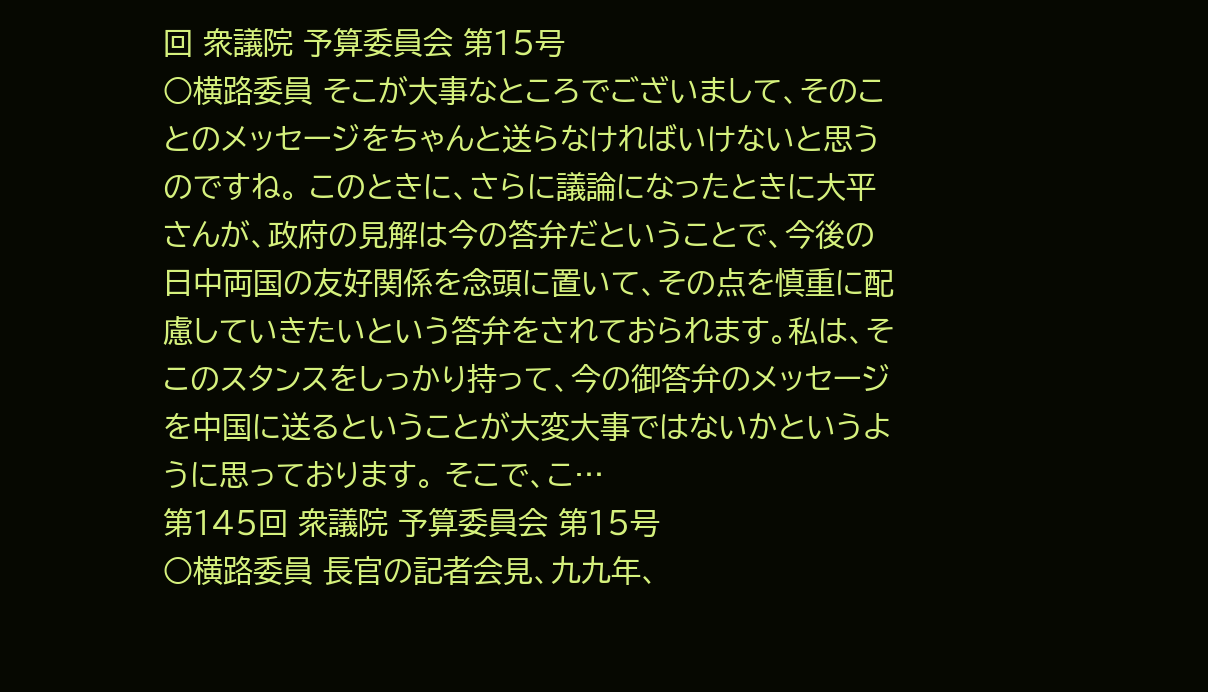回 衆議院 予算委員会 第15号
○横路委員 そこが大事なところでございまして、そのことのメッセージをちゃんと送らなければいけないと思うのですね。 このときに、さらに議論になったときに大平さんが、政府の見解は今の答弁だということで、今後の日中両国の友好関係を念頭に置いて、その点を慎重に配慮していきたいという答弁をされておられます。私は、そこのスタンスをしっかり持って、今の御答弁のメッセージを中国に送るということが大変大事ではないかというように思っております。 そこで、こ…
第145回 衆議院 予算委員会 第15号
○横路委員 長官の記者会見、九九年、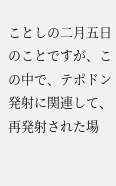ことしの二月五日のことですが、この中で、テポドン発射に関連して、再発射された場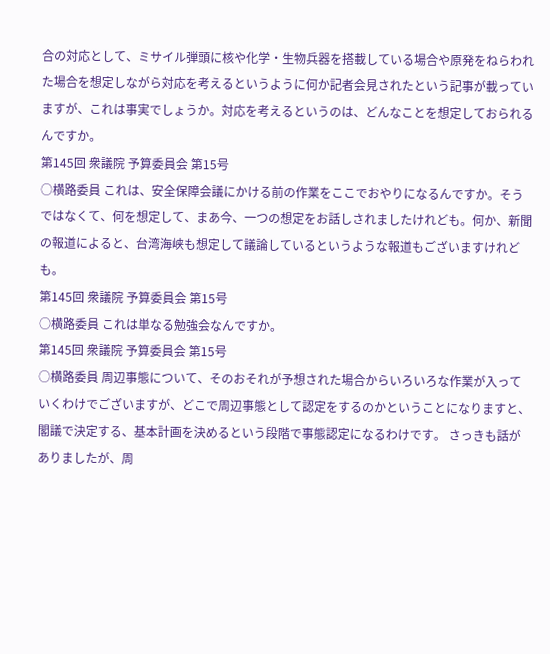合の対応として、ミサイル弾頭に核や化学・生物兵器を搭載している場合や原発をねらわれた場合を想定しながら対応を考えるというように何か記者会見されたという記事が載っていますが、これは事実でしょうか。対応を考えるというのは、どんなことを想定しておられるんですか。
第145回 衆議院 予算委員会 第15号
○横路委員 これは、安全保障会議にかける前の作業をここでおやりになるんですか。そうではなくて、何を想定して、まあ今、一つの想定をお話しされましたけれども。何か、新聞の報道によると、台湾海峡も想定して議論しているというような報道もございますけれども。
第145回 衆議院 予算委員会 第15号
○横路委員 これは単なる勉強会なんですか。
第145回 衆議院 予算委員会 第15号
○横路委員 周辺事態について、そのおそれが予想された場合からいろいろな作業が入っていくわけでございますが、どこで周辺事態として認定をするのかということになりますと、閣議で決定する、基本計画を決めるという段階で事態認定になるわけです。 さっきも話がありましたが、周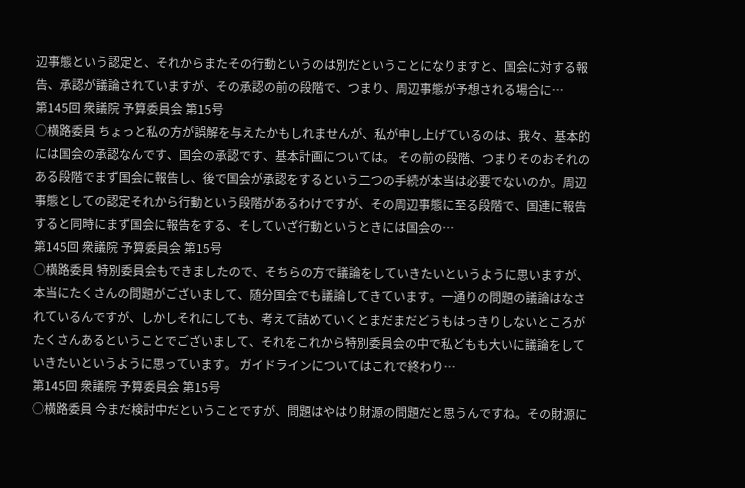辺事態という認定と、それからまたその行動というのは別だということになりますと、国会に対する報告、承認が議論されていますが、その承認の前の段階で、つまり、周辺事態が予想される場合に…
第145回 衆議院 予算委員会 第15号
○横路委員 ちょっと私の方が誤解を与えたかもしれませんが、私が申し上げているのは、我々、基本的には国会の承認なんです、国会の承認です、基本計画については。 その前の段階、つまりそのおそれのある段階でまず国会に報告し、後で国会が承認をするという二つの手続が本当は必要でないのか。周辺事態としての認定それから行動という段階があるわけですが、その周辺事態に至る段階で、国連に報告すると同時にまず国会に報告をする、そしていざ行動というときには国会の…
第145回 衆議院 予算委員会 第15号
○横路委員 特別委員会もできましたので、そちらの方で議論をしていきたいというように思いますが、本当にたくさんの問題がございまして、随分国会でも議論してきています。一通りの問題の議論はなされているんですが、しかしそれにしても、考えて詰めていくとまだまだどうもはっきりしないところがたくさんあるということでございまして、それをこれから特別委員会の中で私どもも大いに議論をしていきたいというように思っています。 ガイドラインについてはこれで終わり…
第145回 衆議院 予算委員会 第15号
○横路委員 今まだ検討中だということですが、問題はやはり財源の問題だと思うんですね。その財源に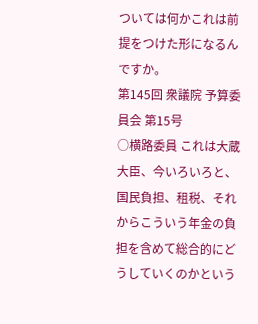ついては何かこれは前提をつけた形になるんですか。
第145回 衆議院 予算委員会 第15号
○横路委員 これは大蔵大臣、今いろいろと、国民負担、租税、それからこういう年金の負担を含めて総合的にどうしていくのかという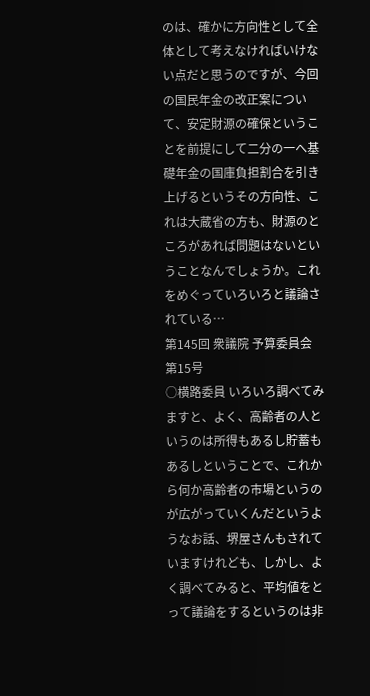のは、確かに方向性として全体として考えなければいけない点だと思うのですが、今回の国民年金の改正案について、安定財源の確保ということを前提にして二分の一へ基礎年金の国庫負担割合を引き上げるというその方向性、これは大蔵省の方も、財源のところがあれば問題はないということなんでしょうか。これをめぐっていろいろと議論されている…
第145回 衆議院 予算委員会 第15号
○横路委員 いろいろ調べてみますと、よく、高齢者の人というのは所得もあるし貯蓄もあるしということで、これから何か高齢者の市場というのが広がっていくんだというようなお話、堺屋さんもされていますけれども、しかし、よく調べてみると、平均値をとって議論をするというのは非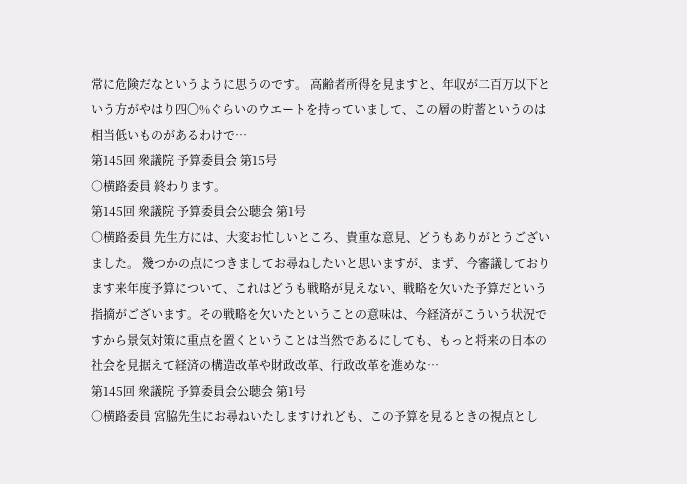常に危険だなというように思うのです。 高齢者所得を見ますと、年収が二百万以下という方がやはり四〇%ぐらいのウエートを持っていまして、この層の貯蓄というのは相当低いものがあるわけで…
第145回 衆議院 予算委員会 第15号
○横路委員 終わります。
第145回 衆議院 予算委員会公聴会 第1号
○横路委員 先生方には、大変お忙しいところ、貴重な意見、どうもありがとうございました。 幾つかの点につきましてお尋ねしたいと思いますが、まず、今審議しております来年度予算について、これはどうも戦略が見えない、戦略を欠いた予算だという指摘がございます。その戦略を欠いたということの意味は、今経済がこういう状況ですから景気対策に重点を置くということは当然であるにしても、もっと将来の日本の社会を見据えて経済の構造改革や財政改革、行政改革を進めな…
第145回 衆議院 予算委員会公聴会 第1号
○横路委員 宮脇先生にお尋ねいたしますけれども、この予算を見るときの視点とし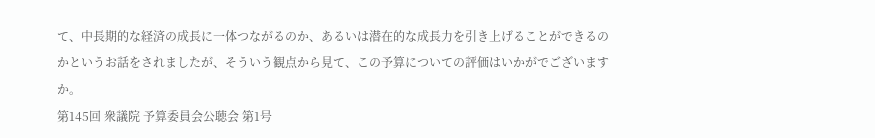て、中長期的な経済の成長に一体つながるのか、あるいは潜在的な成長力を引き上げることができるのかというお話をされましたが、そういう観点から見て、この予算についての評価はいかがでございますか。
第145回 衆議院 予算委員会公聴会 第1号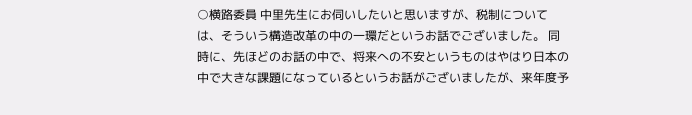○横路委員 中里先生にお伺いしたいと思いますが、税制については、そういう構造改革の中の一環だというお話でございました。 同時に、先ほどのお話の中で、将来への不安というものはやはり日本の中で大きな課題になっているというお話がございましたが、来年度予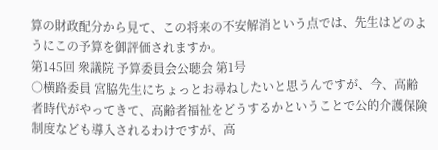算の財政配分から見て、この将来の不安解消という点では、先生はどのようにこの予算を御評価されますか。
第145回 衆議院 予算委員会公聴会 第1号
○横路委員 宮脇先生にちょっとお尋ねしたいと思うんですが、今、高齢者時代がやってきて、高齢者福祉をどうするかということで公的介護保険制度なども導入されるわけですが、高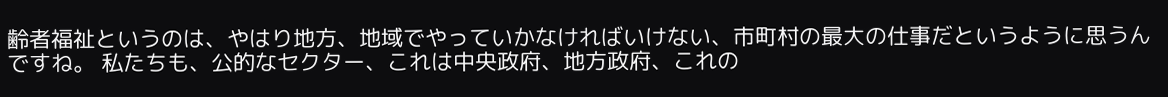齢者福祉というのは、やはり地方、地域でやっていかなければいけない、市町村の最大の仕事だというように思うんですね。 私たちも、公的なセクター、これは中央政府、地方政府、これの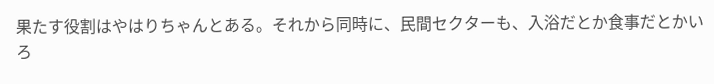果たす役割はやはりちゃんとある。それから同時に、民間セクターも、入浴だとか食事だとかいろ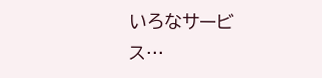いろなサービス…